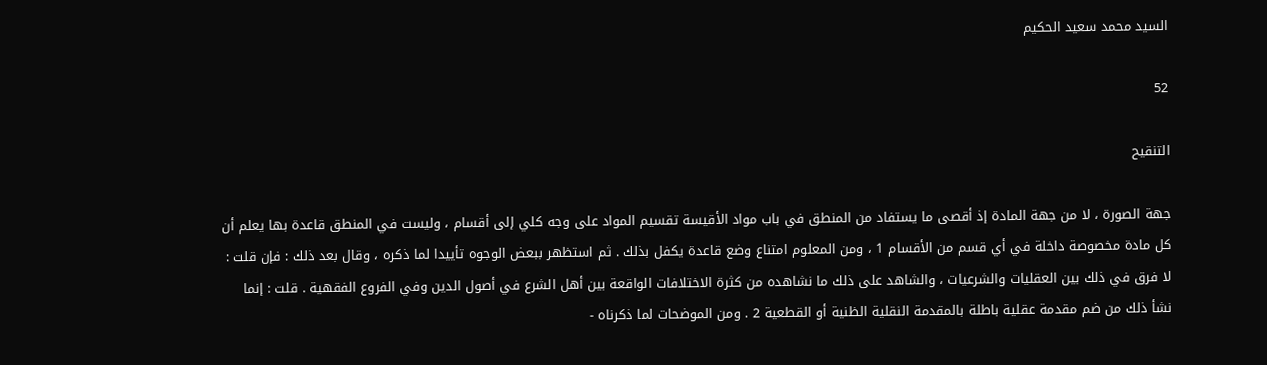السيد محمد سعيد الحكيم

52

التنقيح

جهة الصورة ، لا من جهة المادة إذ أقصى ما يستفاد من المنطق في باب مواد الأقيسة تقسيم المواد على وجه كلي إلى أقسام ، وليست في المنطق قاعدة بها يعلم أن كل مادة مخصوصة داخلة في أي قسم من الأقسام 1 ، ومن المعلوم امتناع وضع قاعدة يكفل بذلك . ثم استظهر ببعض الوجوه تأييدا لما ذكره ، وقال بعد ذلك : فإن قلت : لا فرق في ذلك بين العقليات والشرعيات ، والشاهد على ذلك ما نشاهده من كثرة الاختلافات الواقعة بين أهل الشرع في أصول الدين وفي الفروع الفقهية . قلت : إنما نشأ ذلك من ضم مقدمة عقلية باطلة بالمقدمة النقلية الظنية أو القطعية 2 . ومن الموضحات لما ذكرناه -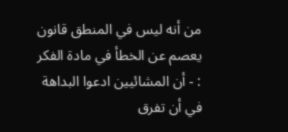من أنه ليس في المنطق قانون يعصم عن الخطأ في مادة الفكر : - أن المشائيين ادعوا البداهة في أن تفرق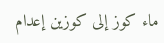ماء كوز إلى كوزين إعدام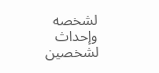لشخصه وإحداث لشخصين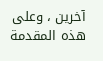آخرين ، وعلى هذه المقدمة